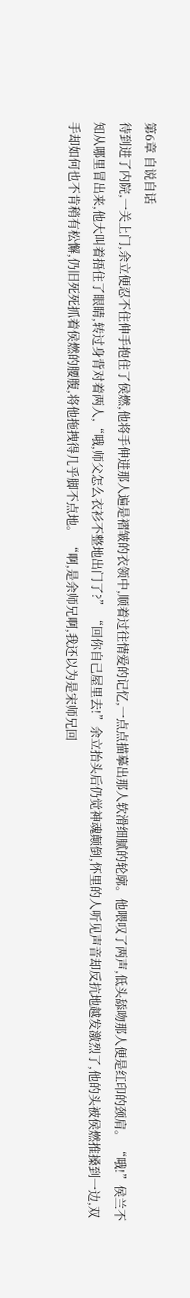第6章 自说自话
待到进了内院,一关上门,余立便忍不住伸手抱住了侯燃,他将手伸进那人遍是褶皱的衣领中,顺着过往情爱的记忆,一点点描摹出那人软滑细腻的轮廓。他喂叹了两声,低头舔吻那人便是红印的颈肩。 “哦!”侯兰不知从哪里冒出来,他大叫着捂住了眼睛,转过身背对着两人,“哦,师父怎么衣衫不整地出门了?” “回你自己屋里去!”余立抬头后仍觉神魂颠倒,怀里的人听见声音却反抗地越发激烈了,他的头被侯燃推搡到一边,双手却如何也不肯稍有松懈,仍旧死死抓着侯燃的腰腹,将他拖拽得几乎脚不点地。 “啊,是余师兄啊,我还以为是宋师兄回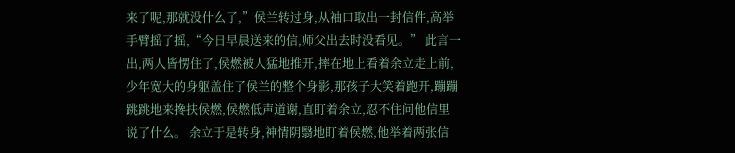来了呢,那就没什么了,”侯兰转过身,从袖口取出一封信件,高举手臂摇了摇,“今日早晨送来的信,师父出去时没看见。” 此言一出,两人皆愣住了,侯燃被人猛地推开,摔在地上看着余立走上前,少年宽大的身躯盖住了侯兰的整个身影,那孩子大笑着跑开,蹦蹦跳跳地来搀扶侯燃,侯燃低声道谢,直盯着余立,忍不住问他信里说了什么。 余立于是转身,神情阴翳地盯着侯燃,他举着两张信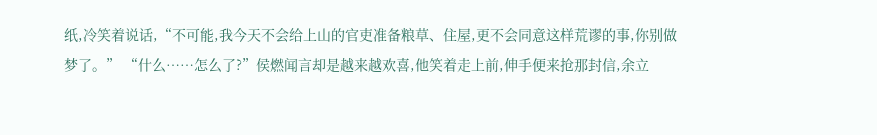纸,冷笑着说话,“不可能,我今天不会给上山的官吏准备粮草、住屋,更不会同意这样荒谬的事,你别做梦了。” “什么……怎么了?”侯燃闻言却是越来越欢喜,他笑着走上前,伸手便来抢那封信,余立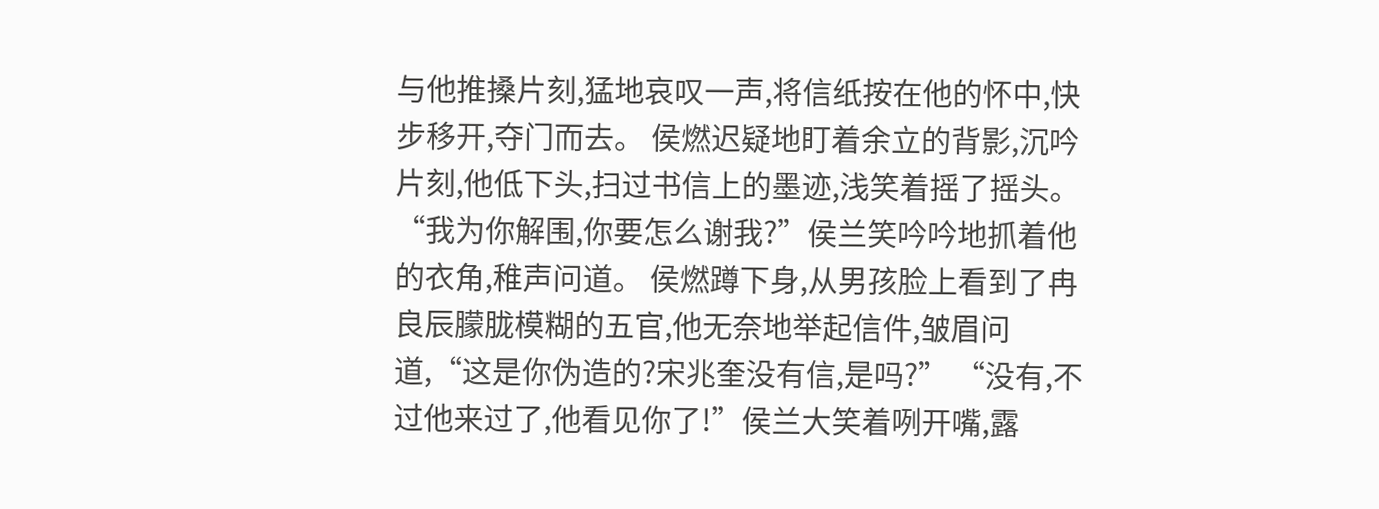与他推搡片刻,猛地哀叹一声,将信纸按在他的怀中,快步移开,夺门而去。 侯燃迟疑地盯着余立的背影,沉吟片刻,他低下头,扫过书信上的墨迹,浅笑着摇了摇头。 “我为你解围,你要怎么谢我?”侯兰笑吟吟地抓着他的衣角,稚声问道。 侯燃蹲下身,从男孩脸上看到了冉良辰朦胧模糊的五官,他无奈地举起信件,皱眉问道,“这是你伪造的?宋兆奎没有信,是吗?” “没有,不过他来过了,他看见你了!”侯兰大笑着咧开嘴,露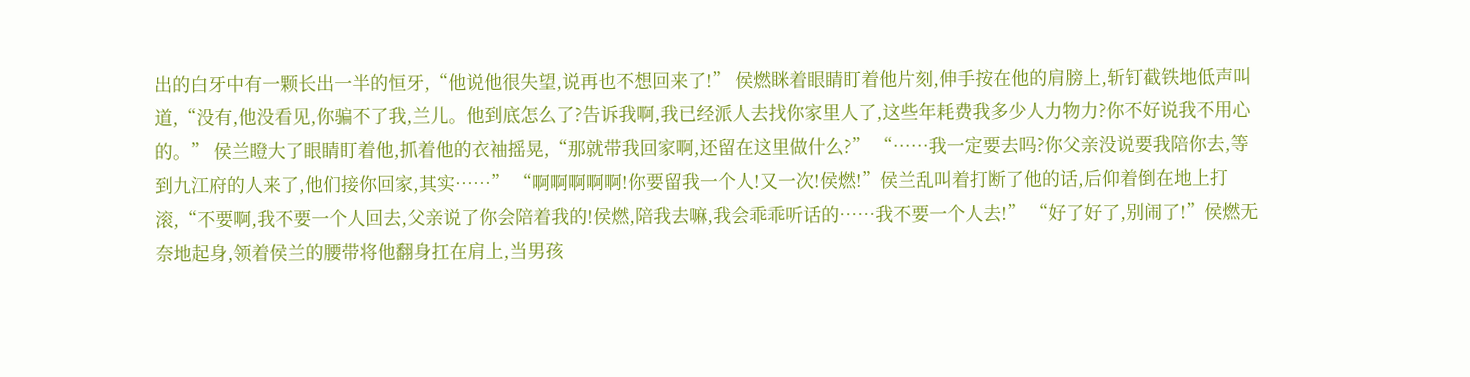出的白牙中有一颗长出一半的恒牙,“他说他很失望,说再也不想回来了!” 侯燃眯着眼睛盯着他片刻,伸手按在他的肩膀上,斩钉截铁地低声叫道,“没有,他没看见,你骗不了我,兰儿。他到底怎么了?告诉我啊,我已经派人去找你家里人了,这些年耗费我多少人力物力?你不好说我不用心的。” 侯兰瞪大了眼睛盯着他,抓着他的衣袖摇晃,“那就带我回家啊,还留在这里做什么?” “……我一定要去吗?你父亲没说要我陪你去,等到九江府的人来了,他们接你回家,其实……” “啊啊啊啊啊!你要留我一个人!又一次!侯燃!”侯兰乱叫着打断了他的话,后仰着倒在地上打滚,“不要啊,我不要一个人回去,父亲说了你会陪着我的!侯燃,陪我去嘛,我会乖乖听话的……我不要一个人去!” “好了好了,别闹了!”侯燃无奈地起身,领着侯兰的腰带将他翻身扛在肩上,当男孩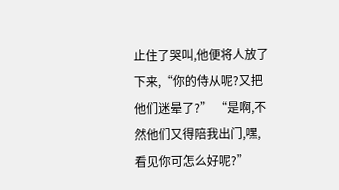止住了哭叫,他便将人放了下来,“你的侍从呢?又把他们迷晕了?” “是啊,不然他们又得陪我出门,嘿,看见你可怎么好呢?”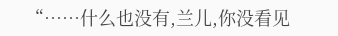“……什么也没有,兰儿,你没看见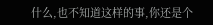什么,也不知道这样的事,你还是个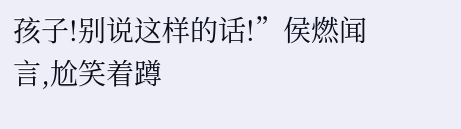孩子!别说这样的话!”侯燃闻言,尬笑着蹲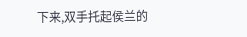下来,双手托起侯兰的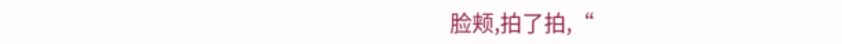脸颊,拍了拍,“